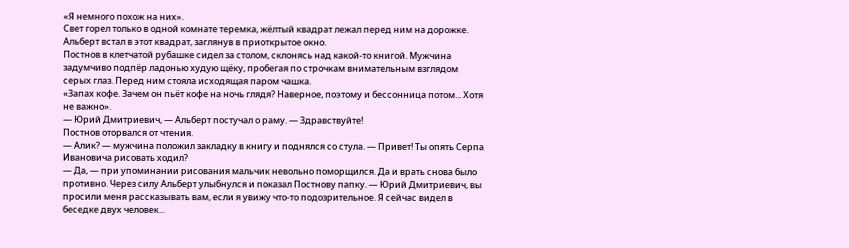«Я немного похож на них».
Свет горел только в одной комнате теремка, жёлтый квадрат лежал перед ним на дорожке. Альберт встал в этот квадрат, заглянув в приоткрытое окно.
Постнов в клетчатой рубашке сидел за столом, склонясь над какой-то книгой. Мужчина задумчиво подпëр ладонью худую щëку, пробегая по строчкам внимательным взглядом серых глаз. Перед ним стояла исходящая паром чашка.
«Запах кофе. Зачем он пьёт кофе на ночь глядя? Наверное, поэтому и бессонница потом... Хотя не важно».
— Юрий Дмитриевич, — Альберт постучал о раму. — Здравствуйте!
Постнов оторвался от чтения.
— Алик? — мужчина положил закладку в книгу и поднялся со стула. — Привет! Ты опять Серпа Ивановича рисовать ходил?
— Да, — при упоминании рисования мальчик невольно поморщился. Да и врать снова было противно. Через силу Альберт улыбнулся и показал Постнову папку. — Юрий Дмитриевич, вы просили меня рассказывать вам, если я увижу что-то подозрительное. Я сейчас видел в беседке двух человек...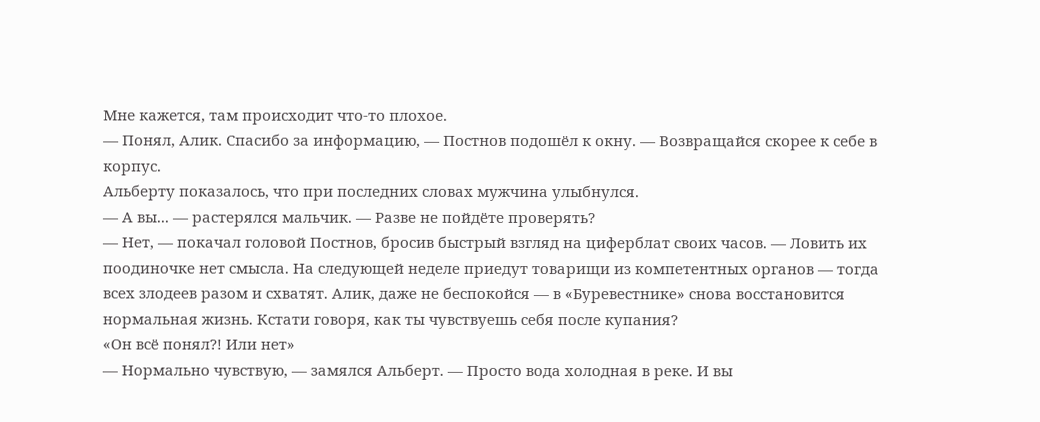Мне кажется, там происходит что-то плохое.
— Понял, Алик. Спасибо за информацию, — Постнов подошёл к окну. — Возвращайся скорее к себе в корпус.
Альберту показалось, что при последних словах мужчина улыбнулся.
— А вы... — растерялся мальчик. — Разве не пойдёте проверять?
— Нет, — покачал головой Постнов, бросив быстрый взгляд на циферблат своих часов. — Ловить их поодиночке нет смысла. На следующей неделе приедут товарищи из компетентных органов — тогда всех злодеев разом и схватят. Алик, даже не беспокойся — в «Буревестнике» снова восстановится нормальная жизнь. Кстати говоря, как ты чувствуешь себя после купания?
«Он всё понял?! Или нет»
— Нормально чувствую, — замялся Альберт. — Просто вода холодная в реке. И вы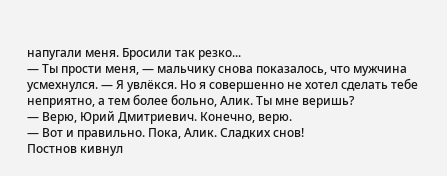напугали меня. Бросили так резко...
— Ты прости меня, — мальчику снова показалось, что мужчина усмехнулся. — Я увлëкся. Но я совершенно не хотел сделать тебе неприятно, а тем более больно, Алик. Ты мне веришь?
— Верю, Юрий Дмитриевич. Конечно, верю.
— Вот и правильно. Пока, Алик. Сладких снов!
Постнов кивнул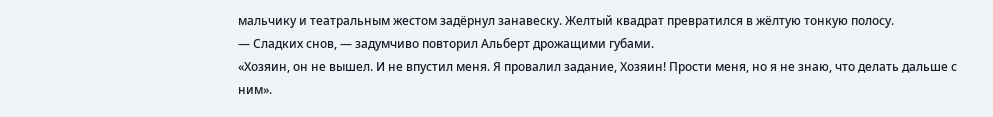мальчику и театральным жестом задëрнул занавеску. Желтый квадрат превратился в жёлтую тонкую полосу.
— Сладких снов, — задумчиво повторил Альберт дрожащими губами.
«Хозяин, он не вышел. И не впустил меня. Я провалил задание, Хозяин! Прости меня, но я не знаю, что делать дальше с ним».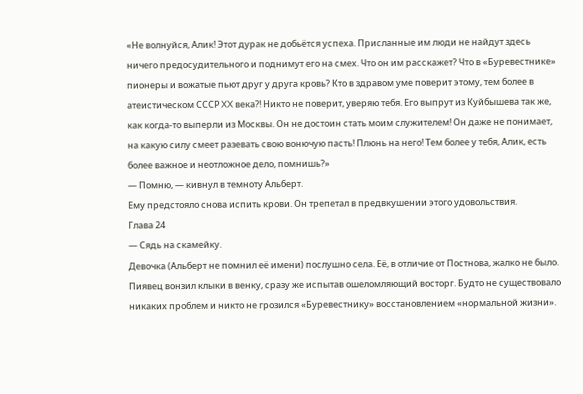«Не волнуйся, Алик! Этот дурак не добьётся успеха. Присланные им люди не найдут здесь ничего предосудительного и поднимут его на смех. Что он им расскажет? Что в «Буревестнике» пионеры и вожатые пьют друг у друга кровь? Кто в здравом уме поверит этому, тем более в атеистическом СССР XX века?! Никто не поверит, уверяю тебя. Его выпрут из Куйбышева так же, как когда-то выперли из Москвы. Он не достоин стать моим служителем! Он даже не понимает, на какую силу смеет разевать свою вонючую пасть! Плюнь на него! Тем более у тебя, Алик, есть более важное и неотложное дело, помнишь?»
— Помню, — кивнул в темноту Альберт.
Ему предстояло снова испить крови. Он трепетал в предвкушении этого удовольствия.
Глава 24
— Сядь на скамейку.
Девочка (Альберт не помнил её имени) послушно села. Её, в отличие от Постнова, жалко не было.
Пиявец вонзил клыки в венку, сразу же испытав ошеломляющий восторг. Будто не существовало никаких проблем и никто не грозился «Буревестнику» восстановлением «нормальной жизни».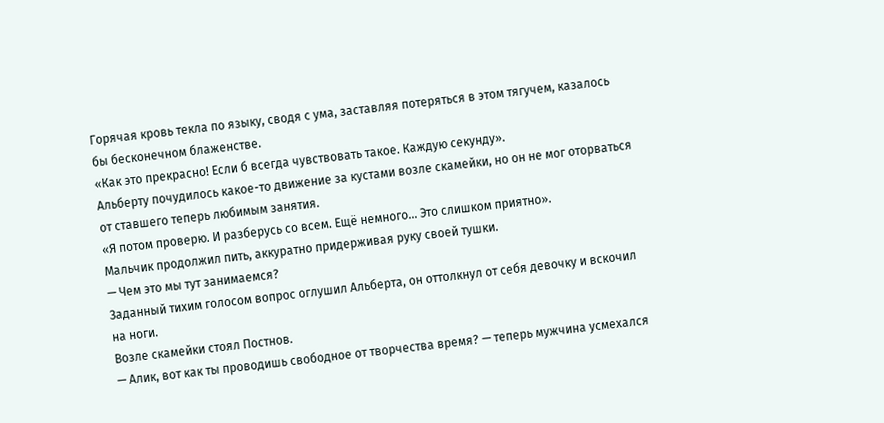Горячая кровь текла по языку, сводя с ума, заставляя потеряться в этом тягучем, казалось бы бесконечном блаженстве.
«Как это прекрасно! Если б всегда чувствовать такое. Каждую секунду».
Альберту почудилось какое-то движение за кустами возле скамейки, но он не мог оторваться от ставшего теперь любимым занятия.
«Я потом проверю. И разберусь со всем. Ещё немного... Это слишком приятно».
Мальчик продолжил пить, аккуратно придерживая руку своей тушки.
— Чем это мы тут занимаемся?
Заданный тихим голосом вопрос оглушил Альберта, он оттолкнул от себя девочку и вскочил на ноги.
Возле скамейки стоял Постнов.
— Алик, вот как ты проводишь свободное от творчества время? — теперь мужчина усмехался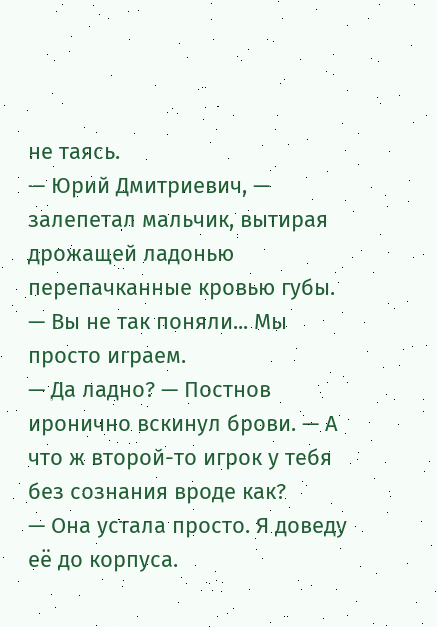не таясь.
— Юрий Дмитриевич, — залепетал мальчик, вытирая дрожащей ладонью перепачканные кровью губы. — Вы не так поняли... Мы просто играем.
— Да ладно? — Постнов иронично вскинул брови. — А что ж второй-то игрок у тебя без сознания вроде как?
— Она устала просто. Я доведу её до корпуса.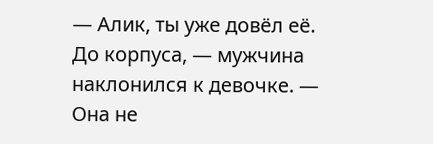— Алик, ты уже довёл её. До корпуса, — мужчина наклонился к девочке. — Она не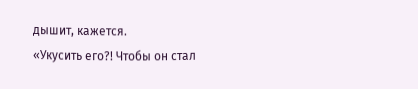дышит, кажется.
«Укусить его?! Чтобы он стал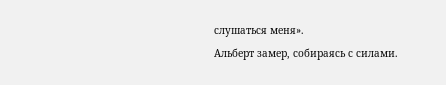слушаться меня».
Альберт замер, собираясь с силами.